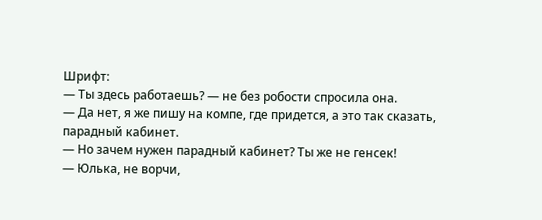Шрифт:
— Ты здесь работаешь? — не без робости спросила она.
— Да нет, я же пишу на компе, где придется, а это так сказать, парадный кабинет.
— Но зачем нужен парадный кабинет? Ты же не генсек!
— Юлька, не ворчи,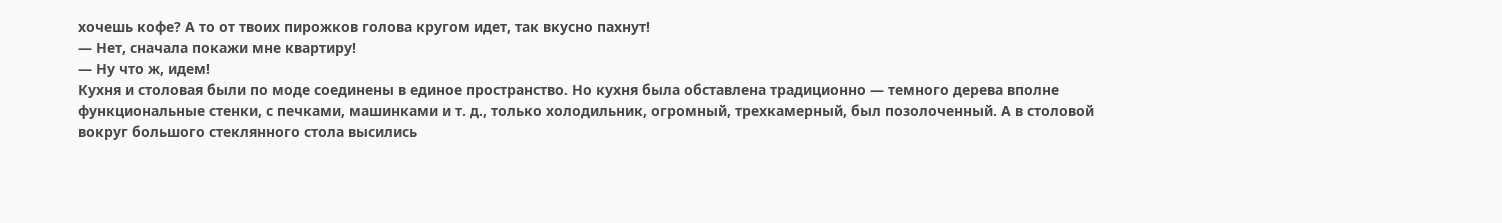хочешь кофе? А то от твоих пирожков голова кругом идет, так вкусно пахнут!
— Нет, сначала покажи мне квартиру!
— Ну что ж, идем!
Кухня и столовая были по моде соединены в единое пространство. Но кухня была обставлена традиционно — темного дерева вполне функциональные стенки, с печками, машинками и т. д., только холодильник, огромный, трехкамерный, был позолоченный. А в столовой вокруг большого стеклянного стола высились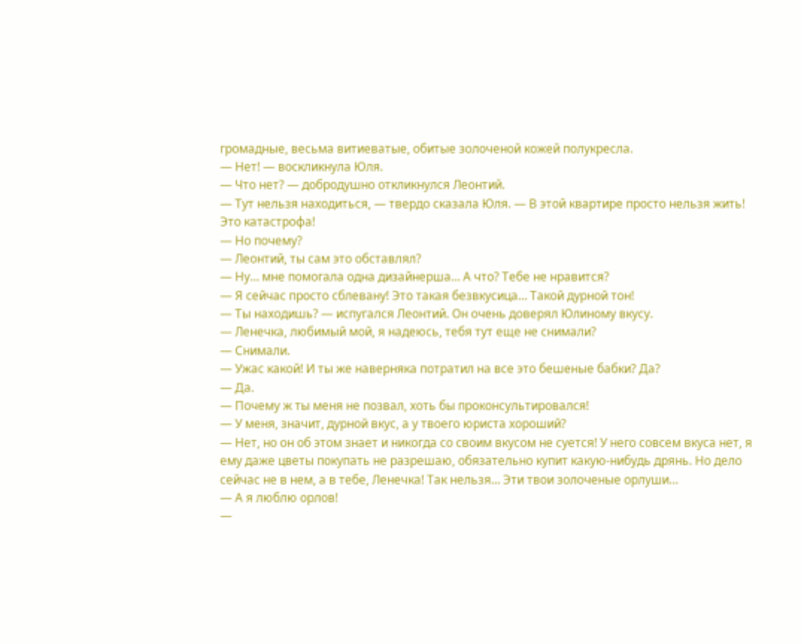громадные, весьма витиеватые, обитые золоченой кожей полукресла.
— Нет! — воскликнула Юля.
— Что нет? — добродушно откликнулся Леонтий.
— Тут нельзя находиться, — твердо сказала Юля. — В этой квартире просто нельзя жить! Это катастрофа!
— Но почему?
— Леонтий, ты сам это обставлял?
— Ну… мне помогала одна дизайнерша… А что? Тебе не нравится?
— Я сейчас просто сблевану! Это такая безвкусица… Такой дурной тон!
— Ты находишь? — испугался Леонтий. Он очень доверял Юлиному вкусу.
— Ленечка, любимый мой, я надеюсь, тебя тут еще не снимали?
— Снимали.
— Ужас какой! И ты же наверняка потратил на все это бешеные бабки? Да?
— Да.
— Почему ж ты меня не позвал, хоть бы проконсультировался!
— У меня, значит, дурной вкус, а у твоего юриста хороший?
— Нет, но он об этом знает и никогда со своим вкусом не суется! У него совсем вкуса нет, я ему даже цветы покупать не разрешаю, обязательно купит какую-нибудь дрянь. Но дело сейчас не в нем, а в тебе, Ленечка! Так нельзя… Эти твои золоченые орлуши…
— А я люблю орлов!
—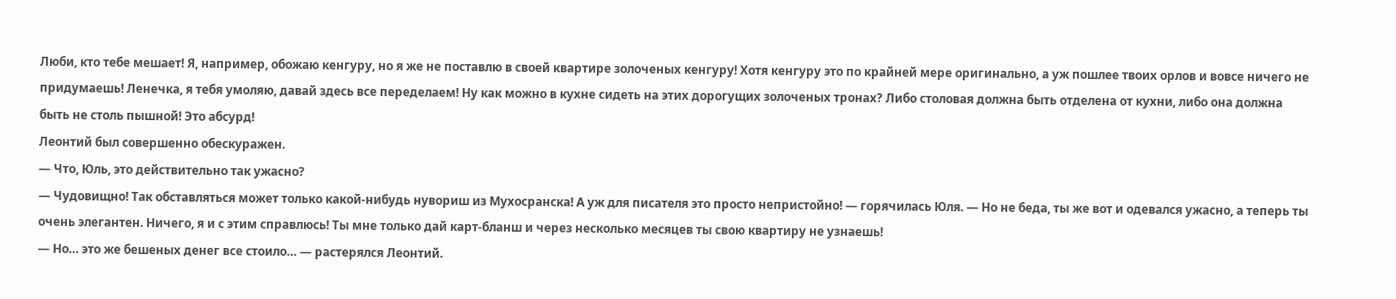Люби, кто тебе мешает! Я, например, обожаю кенгуру, но я же не поставлю в своей квартире золоченых кенгуру! Хотя кенгуру это по крайней мере оригинально, а уж пошлее твоих орлов и вовсе ничего не придумаешь! Ленечка, я тебя умоляю, давай здесь все переделаем! Ну как можно в кухне сидеть на этих дорогущих золоченых тронах? Либо столовая должна быть отделена от кухни, либо она должна быть не столь пышной! Это абсурд!
Леонтий был совершенно обескуражен.
— Что, Юль, это действительно так ужасно?
— Чудовищно! Так обставляться может только какой-нибудь нувориш из Мухосранска! А уж для писателя это просто непристойно! — горячилась Юля. — Но не беда, ты же вот и одевался ужасно, а теперь ты очень элегантен. Ничего, я и с этим справлюсь! Ты мне только дай карт-бланш и через несколько месяцев ты свою квартиру не узнаешь!
— Но… это же бешеных денег все стоило… — растерялся Леонтий.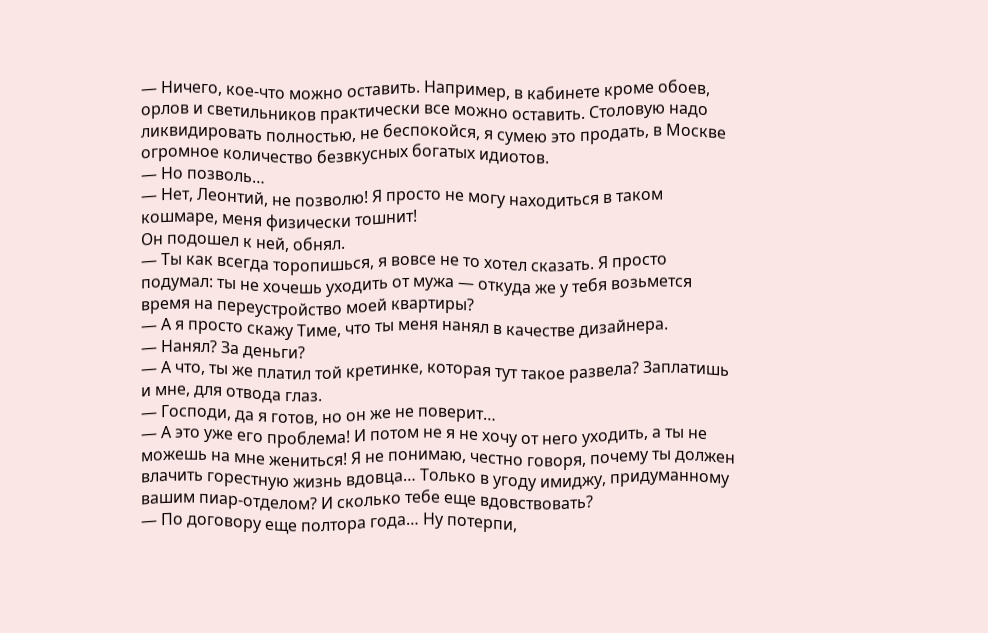— Ничего, кое-что можно оставить. Например, в кабинете кроме обоев, орлов и светильников практически все можно оставить. Столовую надо ликвидировать полностью, не беспокойся, я сумею это продать, в Москве огромное количество безвкусных богатых идиотов.
— Но позволь…
— Нет, Леонтий, не позволю! Я просто не могу находиться в таком кошмаре, меня физически тошнит!
Он подошел к ней, обнял.
— Ты как всегда торопишься, я вовсе не то хотел сказать. Я просто подумал: ты не хочешь уходить от мужа — откуда же у тебя возьмется время на переустройство моей квартиры?
— А я просто скажу Тиме, что ты меня нанял в качестве дизайнера.
— Нанял? За деньги?
— А что, ты же платил той кретинке, которая тут такое развела? Заплатишь и мне, для отвода глаз.
— Господи, да я готов, но он же не поверит…
— А это уже его проблема! И потом не я не хочу от него уходить, а ты не можешь на мне жениться! Я не понимаю, честно говоря, почему ты должен влачить горестную жизнь вдовца… Только в угоду имиджу, придуманному вашим пиар-отделом? И сколько тебе еще вдовствовать?
— По договору еще полтора года… Ну потерпи,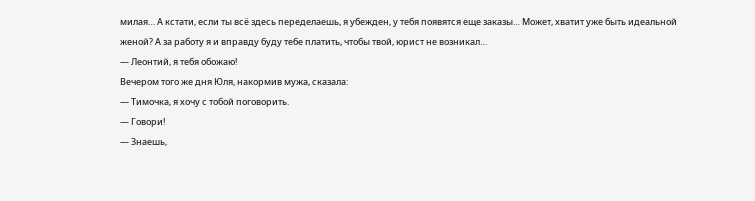милая… А кстати, если ты всё здесь переделаешь, я убежден, у тебя появятся еще заказы… Может, хватит уже быть идеальной женой? А за работу я и вправду буду тебе платить, чтобы твой, юрист не возникал…
— Леонтий, я тебя обожаю!
Вечером того же дня Юля, накормив мужа, сказала:
— Тимочка, я хочу с тобой поговорить.
— Говори!
— Знаешь,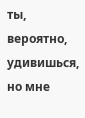ты, вероятно, удивишься, но мне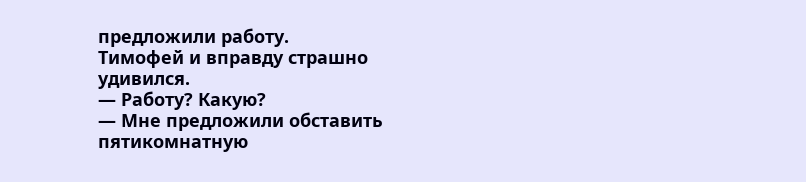предложили работу.
Тимофей и вправду страшно удивился.
— Работу? Какую?
— Мне предложили обставить пятикомнатную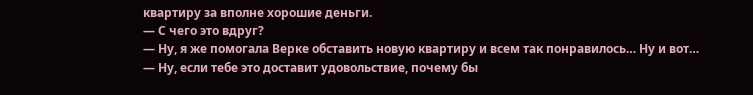квартиру за вполне хорошие деньги.
— С чего это вдруг?
— Ну, я же помогала Верке обставить новую квартиру и всем так понравилось… Ну и вот…
— Ну, если тебе это доставит удовольствие, почему бы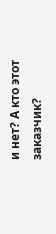и нет? А кто этот заказчик?